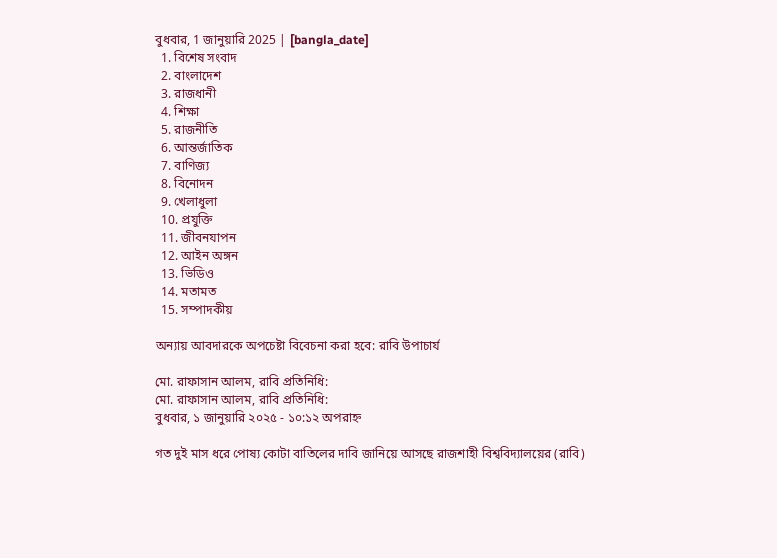বুধবার, 1 জানুয়ারি 2025 | [bangla_date]
  1. বিশেষ সংবাদ
  2. বাংলাদেশ
  3. রাজধানী
  4. শিক্ষা
  5. রাজনীতি
  6. আন্তর্জাতিক
  7. বাণিজ্য
  8. বিনোদন
  9. খেলাধুলা
  10. প্রযুক্তি
  11. জীবনযাপন
  12. আইন অঙ্গন
  13. ভিডিও
  14. মতামত
  15. সম্পাদকীয়

অন্যায় আবদারকে অপচেষ্টা বিবেচনা করা হবে: রাবি উপাচার্য

মো. রাফাসান আলম, রাবি প্রতিনিধি:
মো. রাফাসান আলম, রাবি প্রতিনিধি:
বুধবার, ১ জানুয়ারি ২০২৫ - ১০:১২ অপরাহ্ন

গত দুই মাস ধরে পোষ্য কোটা বাতিলের দাবি জানিয়ে আসছে রাজশাহী বিশ্ববিদ্যালয়ের (রাবি)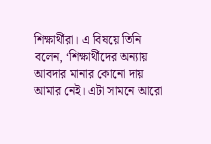শিক্ষার্থীরা। এ বিষয়ে তিনি বলেন, ‘শিক্ষার্থীদের অন্যায় আবদার মানার কোনো দায় আমার নেই। এটা সামনে আরো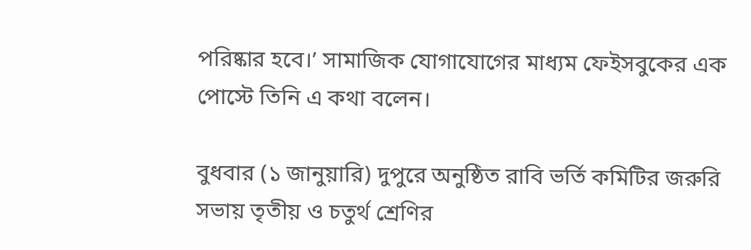পরিষ্কার হবে।’ সামাজিক যোগাযোগের মাধ্যম ফেইসবুকের এক পোস্টে তিনি এ কথা বলেন।

বুধবার (১ জানুয়ারি) দুপুরে অনুষ্ঠিত রাবি ভর্তি কমিটির জরুরি সভায় তৃতীয় ও চতুর্থ শ্রেণির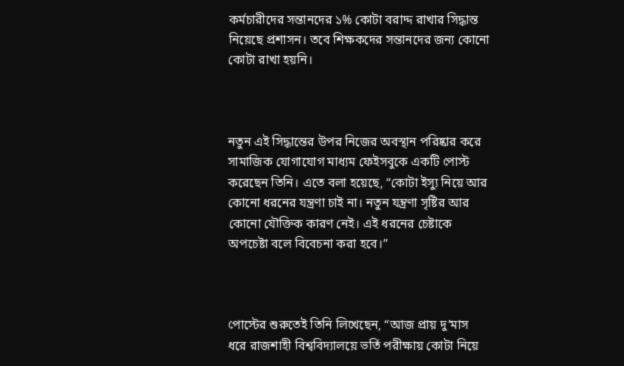কর্মচারীদের সন্তানদের ১% কোটা বরাদ্দ রাখার সিদ্ধান্ত নিয়েছে প্রশাসন। তবে শিক্ষকদের সন্তানদের জন্য কোনো কোটা রাখা হয়নি।



নতুন এই সিদ্ধান্তের উপর নিজের অবস্থান পরিষ্কার করে সামাজিক যোগাযোগ মাধ্যম ফেইসবুকে একটি পোস্ট করেছেন তিনি। এতে বলা হয়েছে, “কোটা ইস্যু নিয়ে আর কোনো ধরনের যন্ত্রণা চাই না। নতুন যন্ত্রণা সৃষ্টির আর কোনো যৌক্তিক কারণ নেই। এই ধরনের চেষ্টাকে অপচেষ্টা বলে বিবেচনা করা হবে।”



পোস্টের শুরুতেই তিনি লিখেছেন, “আজ প্রায় দু’মাস ধরে রাজশাহী বিশ্ববিদ্যালয়ে ভর্তি পরীক্ষায় কোটা নিয়ে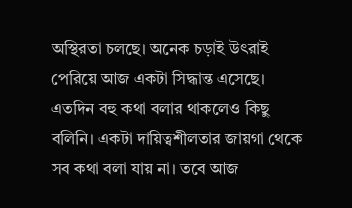অস্থিরতা চলছে। অনেক চড়াই উৎরাই পেরিয়ে আজ একটা সিদ্ধান্ত এসেছে। এতদিন বহু কথা বলার থাকলেও কিছু বলিনি। একটা দায়িত্বশীলতার জায়গা থেকে সব কথা বলা যায় না। তবে আজ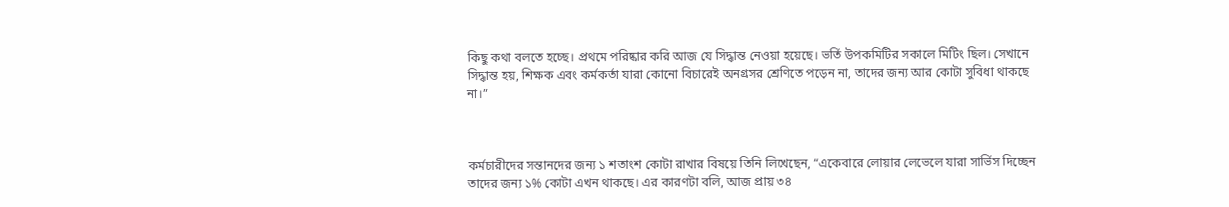কিছু কথা বলতে হচ্ছে। প্রথমে পরিষ্কার করি আজ যে সিদ্ধান্ত নেওয়া হয়েছে। ভর্তি উপকমিটির সকালে মিটিং ছিল। সেখানে সিদ্ধান্ত হয়, শিক্ষক এবং কর্মকর্তা যারা কোনো বিচারেই অনগ্রসর শ্রেণিতে পড়েন না, তাদের জন্য আর কোটা সুবিধা থাকছে না।”



কর্মচারীদের সন্তানদের জন্য ১ শতাংশ কোটা রাখার বিষয়ে তিনি লিখেছেন, “একেবারে লোয়ার লেভেলে যারা সার্ভিস দিচ্ছেন তাদের জন্য ১% কোটা এখন থাকছে। এর কারণটা বলি, আজ প্রায় ৩৪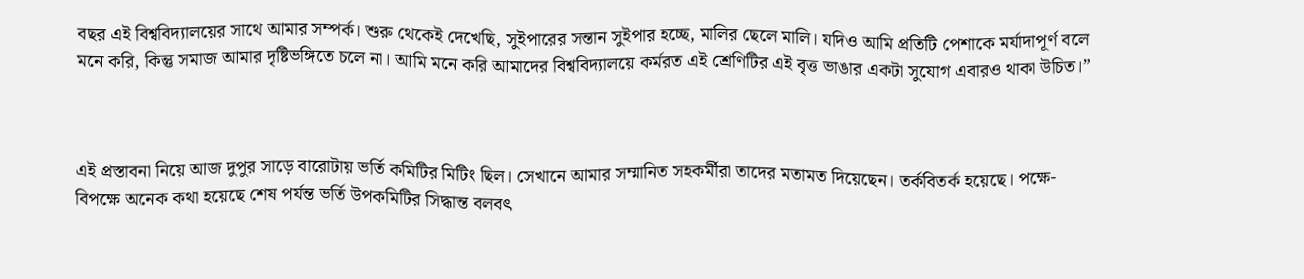বছর এই বিশ্ববিদ্যালয়ের সাথে আমার সম্পর্ক। শুরু থেকেই দেখেছি, সুইপারের সন্তান সুইপার হচ্ছে, মালির ছেলে মালি। যদিও আমি প্রতিটি পেশাকে মর্যাদাপূর্ণ বলে মনে করি, কিন্তু সমাজ আমার দৃষ্টিভঙ্গিতে চলে না। আমি মনে করি আমাদের বিশ্ববিদ্যালয়ে কর্মরত এই শ্রেণিটির এই বৃত্ত ভাঙার একটা সুযোগ এবারও থাকা উচিত।”



এই প্রস্তাবনা নিয়ে আজ দুপুর সাড়ে বারোটায় ভর্তি কমিটির মিটিং ছিল। সেখানে আমার সম্মানিত সহকর্মীরা তাদের মতামত দিয়েছেন। তর্কবিতর্ক হয়েছে। পক্ষে-বিপক্ষে অনেক কথা হয়েছে শেষ পর্যন্ত ভর্তি উপকমিটির সিদ্ধান্ত বলবৎ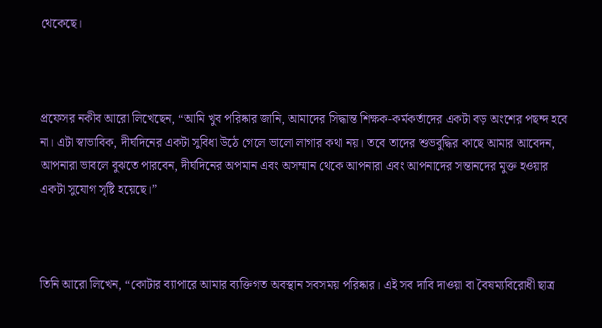থেকেছে।



প্রফেসর নকীব আরো লিখেছেন, “আমি খুব পরিষ্কার জানি, আমাদের সিদ্ধান্ত শিক্ষক-কর্মকর্তাদের একটা বড় অংশের পছন্দ হবে না। এটা স্বাভাবিক, দীর্ঘদিনের একটা সুবিধা উঠে গেলে ভালো লাগার কথা নয়। তবে তাদের শুভবুদ্ধির কাছে আমার আবেদন, আপনারা ভাবলে বুঝতে পারবেন, দীর্ঘদিনের অপমান এবং অসম্মান থেকে আপনারা এবং আপনাদের সন্তানদের মুক্ত হওয়ার একটা সুযোগ সৃষ্টি হয়েছে।”



তিনি আরো লিখেন, “কোটার ব্যাপারে আমার ব্যক্তিগত অবস্থান সবসময় পরিষ্কার। এই সব দাবি দাওয়া বা বৈষম্যবিরোধী ছাত্র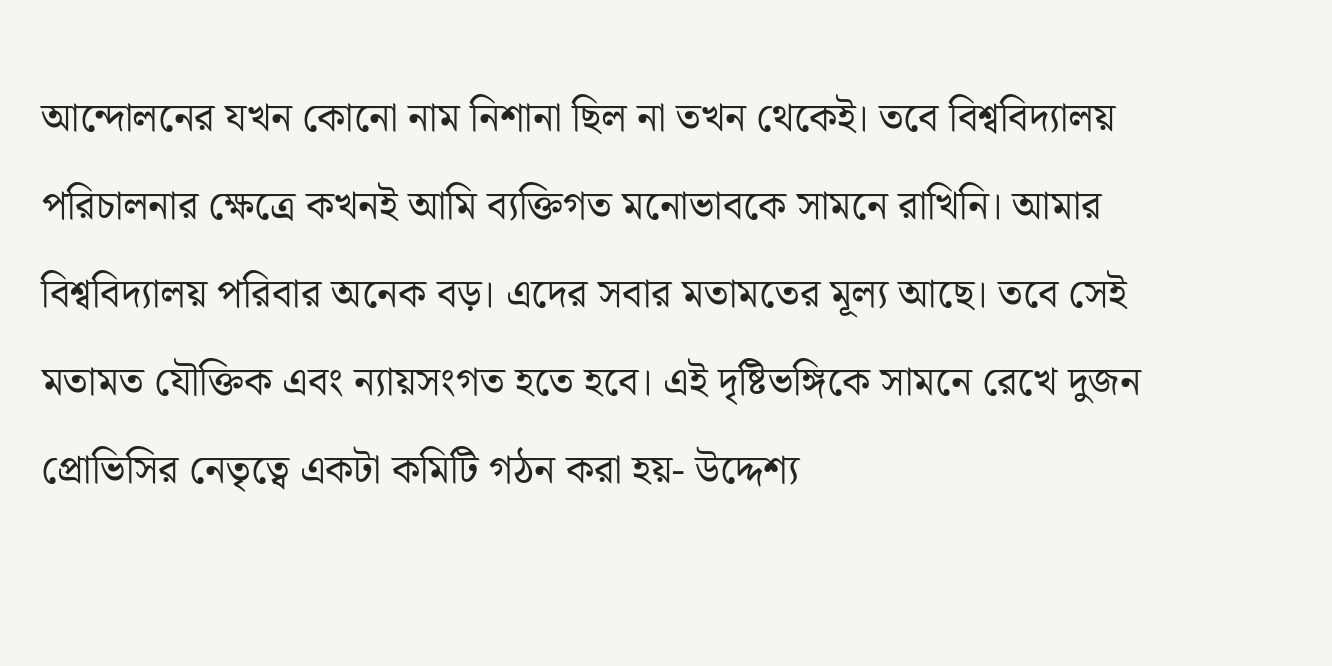আন্দোলনের যখন কোনো নাম নিশানা ছিল না তখন থেকেই। তবে বিশ্ববিদ্যালয় পরিচালনার ক্ষেত্রে কখনই আমি ব্যক্তিগত মনোভাবকে সামনে রাখিনি। আমার বিশ্ববিদ্যালয় পরিবার অনেক বড়। এদের সবার মতামতের মূল্য আছে। তবে সেই মতামত যৌক্তিক এবং ন্যায়সংগত হতে হবে। এই দৃষ্টিভঙ্গিকে সামনে রেখে দুজন প্রোভিসির নেতৃত্বে একটা কমিটি গঠন করা হয়- উদ্দেশ্য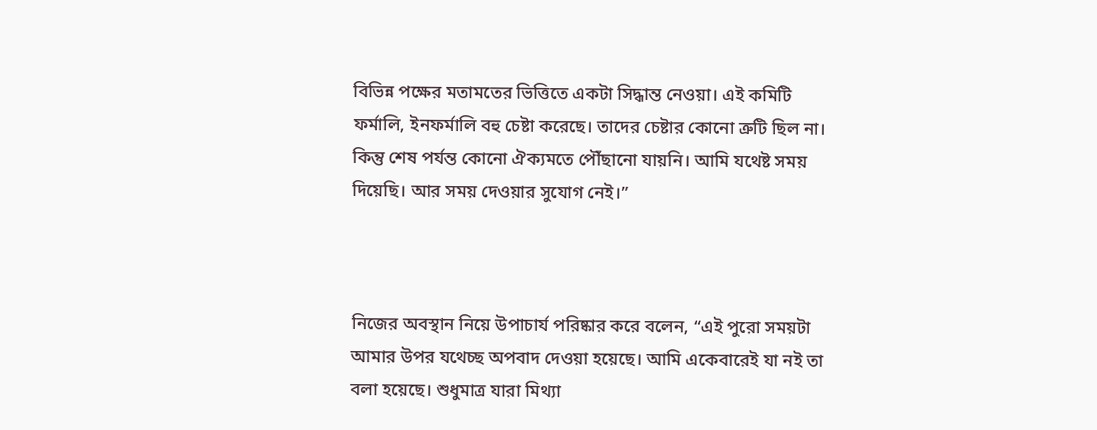বিভিন্ন পক্ষের মতামতের ভিত্তিতে একটা সিদ্ধান্ত নেওয়া। এই কমিটি ফর্মালি, ইনফর্মালি বহু চেষ্টা করেছে। তাদের চেষ্টার কোনো ত্রুটি ছিল না। কিন্তু শেষ পর্যন্ত কোনো ঐক্যমতে পৌঁছানো যায়নি। আমি যথেষ্ট সময় দিয়েছি। আর সময় দেওয়ার সুযোগ নেই।”



নিজের অবস্থান নিয়ে উপাচার্য পরিষ্কার করে বলেন, “এই পুরো সময়টা আমার উপর যথেচ্ছ অপবাদ দেওয়া হয়েছে। আমি একেবারেই যা নই তা বলা হয়েছে। শুধুমাত্র যারা মিথ্যা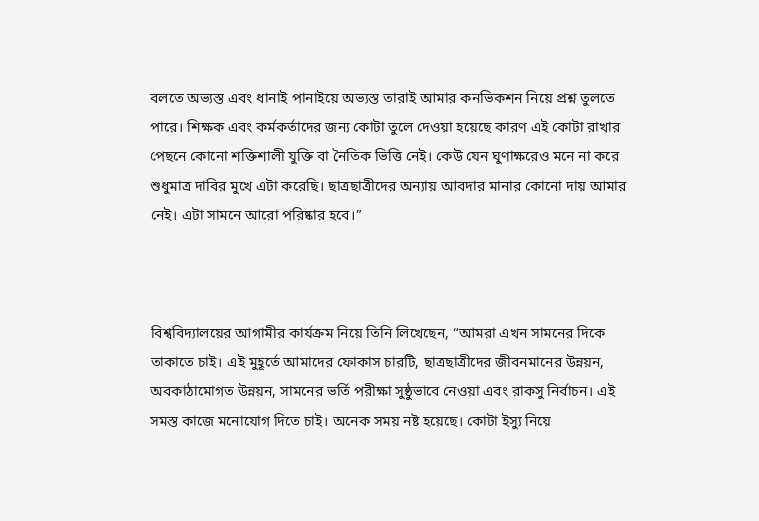বলতে অভ্যস্ত এবং ধানাই পানাইয়ে অভ্যস্ত তারাই আমার কনভিকশন নিয়ে প্রশ্ন তুলতে পারে। শিক্ষক এবং কর্মকর্তাদের জন্য কোটা তুলে দেওয়া হয়েছে কারণ এই কোটা রাখার পেছনে কোনো শক্তিশালী যুক্তি বা নৈতিক ভিত্তি নেই। কেউ যেন ঘুণাক্ষরেও মনে না করে শুধুমাত্র দাবির মুখে এটা করেছি। ছাত্রছাত্রীদের অন্যায় আবদার মানার কোনো দায় আমার নেই। এটা সামনে আরো পরিষ্কার হবে।”



বিশ্ববিদ্যালয়ের আগামীর কার্যক্রম নিয়ে তিনি লিখেছেন, “আমরা এখন সামনের দিকে তাকাতে চাই। এই মুহূর্তে আমাদের ফোকাস চারটি, ছাত্রছাত্রীদের জীবনমানের উন্নয়ন, অবকাঠামোগত উন্নয়ন, সামনের ভর্তি পরীক্ষা সুষ্ঠুভাবে নেওয়া এবং রাকসু নির্বাচন। এই সমস্ত কাজে মনোযোগ দিতে চাই। অনেক সময় নষ্ট হয়েছে। কোটা ইস্যু নিয়ে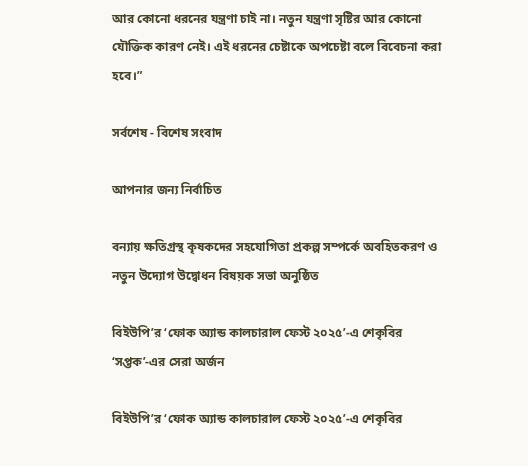আর কোনো ধরনের যন্ত্রণা চাই না। নতুন যন্ত্রণা সৃষ্টির আর কোনো যৌক্তিক কারণ নেই। এই ধরনের চেষ্টাকে অপচেষ্টা বলে বিবেচনা করা হবে।”

সর্বশেষ - বিশেষ সংবাদ

আপনার জন্য নির্বাচিত

বন্যায় ক্ষতিগ্রস্থ কৃষকদের সহযোগিতা প্রকল্প সম্পর্কে অবহিতকরণ ও নতুন উদ্যোগ উদ্বোধন বিষয়ক সভা অনুষ্ঠিত

বিইউপি’র ‘ফোক অ্যান্ড কালচারাল ফেস্ট ২০২৫’-এ শেকৃবির ‘সপ্তক’-এর সেরা অর্জন

বিইউপি’র ‘ফোক অ্যান্ড কালচারাল ফেস্ট ২০২৫’-এ শেকৃবির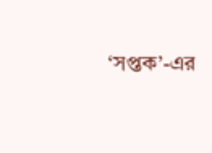‘সপ্তক’-এর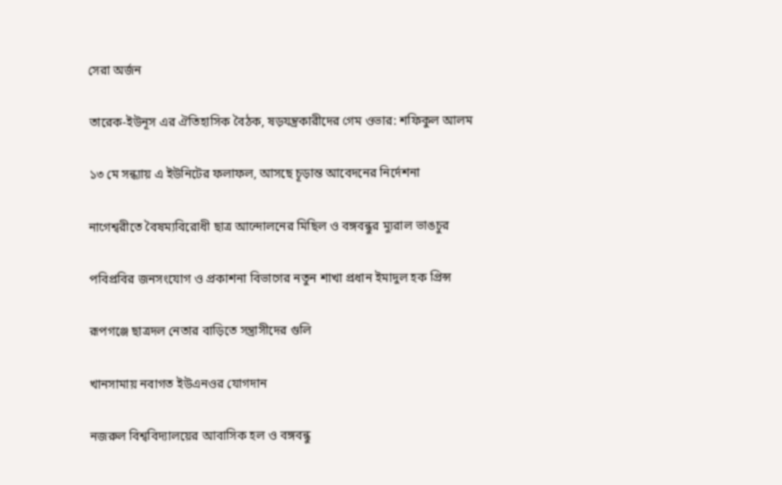সেরা অর্জন

তারেক-ইউনূস এর ঐতিহাসিক বৈঠক, ষড়যন্ত্রকারীদের গেম ওভার: শফিকুল আলম

১৩ মে সন্ধ্যায় এ ইউনিটের ফলাফল, আসছে চূড়ান্ত আবেদনের নির্দেশনা

নাগেশ্বরীতে বৈষম্যবিরোধী ছাত্র আন্দোলনের মিছিল ও বঙ্গবন্ধুর ম্যুরাল ভাঙচুর

পবিপ্রবির জনসংযোগ ও প্রকাশনা বিভাগের নতুন শাখা প্রধান ইমাদুল হক প্রিন্স

রূপগঞ্জে ছাত্রদল নেতার বাড়িতে সন্ত্রাসীদের গুলি

খানসামায় নবাগত ইউএনওর যোগদান

নজরুল বিশ্ববিদ্যালয়ের আবাসিক হল ও বঙ্গবন্ধু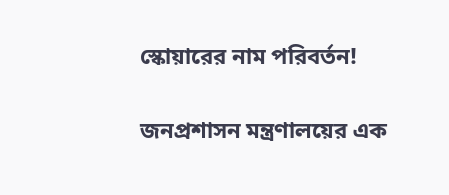স্কোয়ারের নাম পরিবর্তন!

জনপ্রশাসন মন্ত্রণালয়ের এক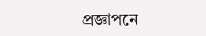প্রজ্ঞাপনে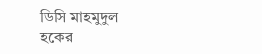ডিসি মাহমুদুল হকের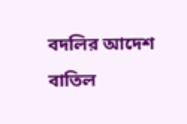বদলির আদেশ বাতিল